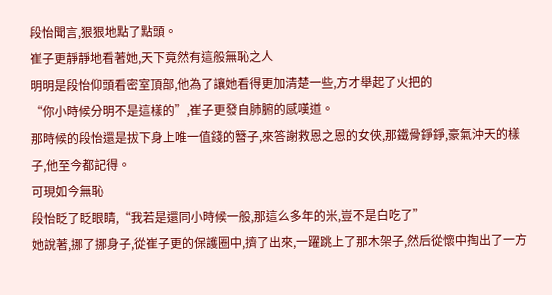段怡聞言,狠狠地點了點頭。
崔子更靜靜地看著她,天下竟然有這般無恥之人
明明是段怡仰頭看密室頂部,他為了讓她看得更加清楚一些,方才舉起了火把的
“你小時候分明不是這樣的”,崔子更發自肺腑的感嘆道。
那時候的段怡還是拔下身上唯一值錢的簪子,來答謝救恩之恩的女俠,那鐵骨錚錚,豪氣沖天的樣子,他至今都記得。
可現如今無恥
段怡眨了眨眼睛,“我若是還同小時候一般,那這么多年的米,豈不是白吃了”
她說著,挪了挪身子,從崔子更的保護圈中,擠了出來,一躍跳上了那木架子,然后從懷中掏出了一方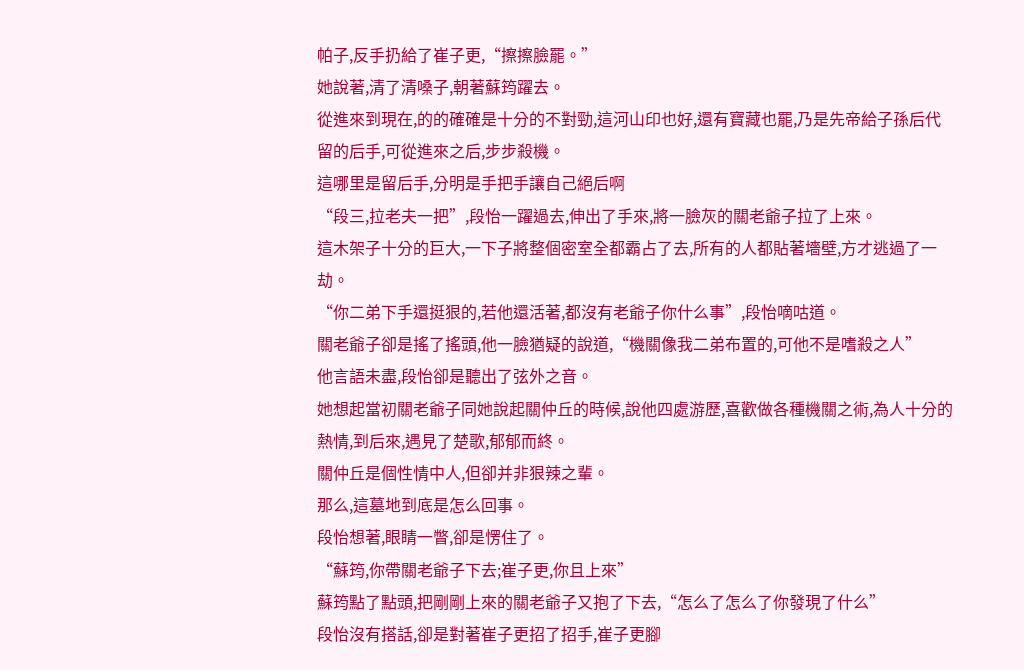帕子,反手扔給了崔子更,“擦擦臉罷。”
她說著,清了清嗓子,朝著蘇筠躍去。
從進來到現在,的的確確是十分的不對勁,這河山印也好,還有寶藏也罷,乃是先帝給子孫后代留的后手,可從進來之后,步步殺機。
這哪里是留后手,分明是手把手讓自己絕后啊
“段三,拉老夫一把”,段怡一躍過去,伸出了手來,將一臉灰的關老爺子拉了上來。
這木架子十分的巨大,一下子將整個密室全都霸占了去,所有的人都貼著墻壁,方才逃過了一劫。
“你二弟下手還挺狠的,若他還活著,都沒有老爺子你什么事”,段怡嘀咕道。
關老爺子卻是搖了搖頭,他一臉猶疑的說道,“機關像我二弟布置的,可他不是嗜殺之人”
他言語未盡,段怡卻是聽出了弦外之音。
她想起當初關老爺子同她說起關仲丘的時候,說他四處游歷,喜歡做各種機關之術,為人十分的熱情,到后來,遇見了楚歌,郁郁而終。
關仲丘是個性情中人,但卻并非狠辣之輩。
那么,這墓地到底是怎么回事。
段怡想著,眼睛一瞥,卻是愣住了。
“蘇筠,你帶關老爺子下去;崔子更,你且上來”
蘇筠點了點頭,把剛剛上來的關老爺子又抱了下去,“怎么了怎么了你發現了什么”
段怡沒有搭話,卻是對著崔子更招了招手,崔子更腳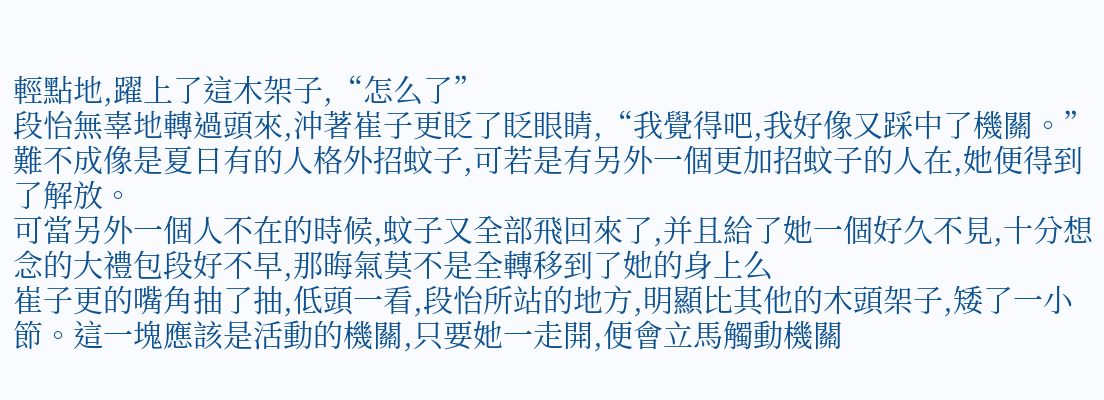輕點地,躍上了這木架子,“怎么了”
段怡無辜地轉過頭來,沖著崔子更眨了眨眼睛,“我覺得吧,我好像又踩中了機關。”
難不成像是夏日有的人格外招蚊子,可若是有另外一個更加招蚊子的人在,她便得到了解放。
可當另外一個人不在的時候,蚊子又全部飛回來了,并且給了她一個好久不見,十分想念的大禮包段好不早,那晦氣莫不是全轉移到了她的身上么
崔子更的嘴角抽了抽,低頭一看,段怡所站的地方,明顯比其他的木頭架子,矮了一小節。這一塊應該是活動的機關,只要她一走開,便會立馬觸動機關